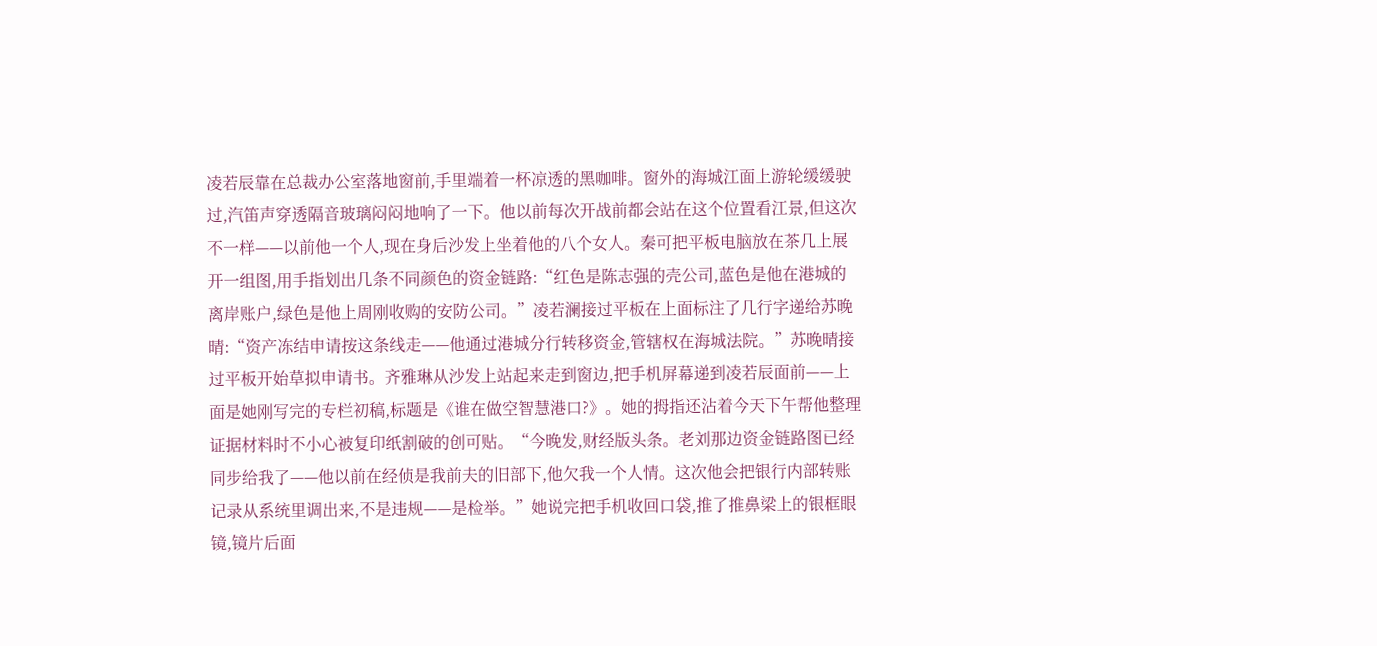凌若辰靠在总裁办公室落地窗前,手里端着一杯凉透的黑咖啡。窗外的海城江面上游轮缓缓驶过,汽笛声穿透隔音玻璃闷闷地响了一下。他以前每次开战前都会站在这个位置看江景,但这次不一样——以前他一个人,现在身后沙发上坐着他的八个女人。秦可把平板电脑放在茶几上展开一组图,用手指划出几条不同颜色的资金链路:“红色是陈志强的壳公司,蓝色是他在港城的离岸账户,绿色是他上周刚收购的安防公司。”凌若澜接过平板在上面标注了几行字递给苏晚晴:“资产冻结申请按这条线走——他通过港城分行转移资金,管辖权在海城法院。”苏晚晴接过平板开始草拟申请书。齐雅琳从沙发上站起来走到窗边,把手机屏幕递到凌若辰面前——上面是她刚写完的专栏初稿,标题是《谁在做空智慧港口?》。她的拇指还沾着今天下午帮他整理证据材料时不小心被复印纸割破的创可贴。“今晚发,财经版头条。老刘那边资金链路图已经同步给我了——他以前在经侦是我前夫的旧部下,他欠我一个人情。这次他会把银行内部转账记录从系统里调出来,不是违规——是检举。”她说完把手机收回口袋,推了推鼻梁上的银框眼镜,镜片后面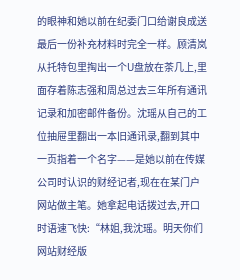的眼神和她以前在纪委门口给谢良成送最后一份补充材料时完全一样。顾清岚从托特包里掏出一个U盘放在茶几上,里面存着陈志强和周总过去三年所有通讯记录和加密邮件备份。沈瑶从自己的工位抽屉里翻出一本旧通讯录,翻到其中一页指着一个名字——是她以前在传媒公司时认识的财经记者,现在在某门户网站做主笔。她拿起电话拨过去,开口时语速飞快:“林姐,我沈瑶。明天你们网站财经版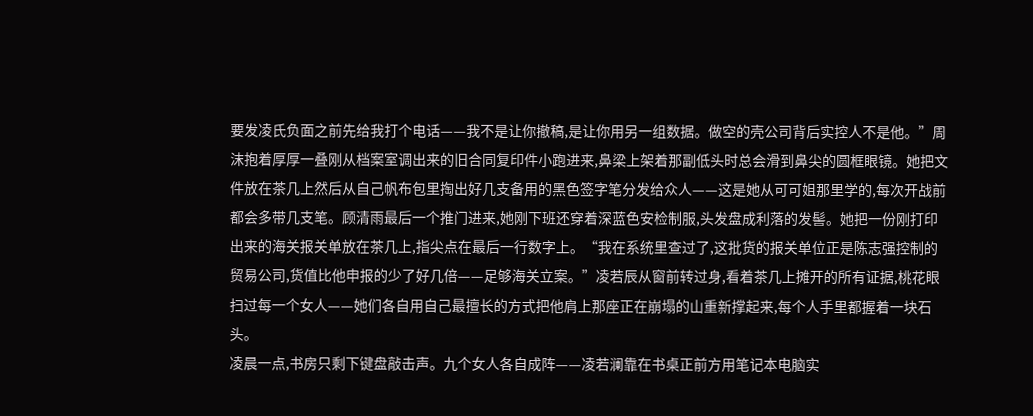要发凌氏负面之前先给我打个电话——我不是让你撤稿,是让你用另一组数据。做空的壳公司背后实控人不是他。”周沫抱着厚厚一叠刚从档案室调出来的旧合同复印件小跑进来,鼻梁上架着那副低头时总会滑到鼻尖的圆框眼镜。她把文件放在茶几上然后从自己帆布包里掏出好几支备用的黑色签字笔分发给众人——这是她从可可姐那里学的,每次开战前都会多带几支笔。顾清雨最后一个推门进来,她刚下班还穿着深蓝色安检制服,头发盘成利落的发髻。她把一份刚打印出来的海关报关单放在茶几上,指尖点在最后一行数字上。“我在系统里查过了,这批货的报关单位正是陈志强控制的贸易公司,货值比他申报的少了好几倍——足够海关立案。”凌若辰从窗前转过身,看着茶几上摊开的所有证据,桃花眼扫过每一个女人——她们各自用自己最擅长的方式把他肩上那座正在崩塌的山重新撑起来,每个人手里都握着一块石头。
凌晨一点,书房只剩下键盘敲击声。九个女人各自成阵——凌若澜靠在书桌正前方用笔记本电脑实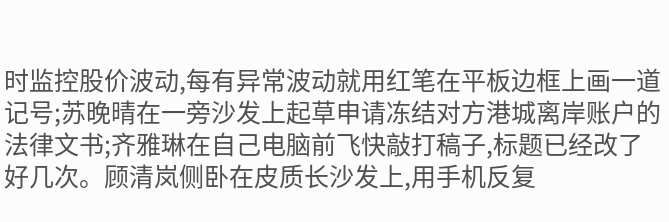时监控股价波动,每有异常波动就用红笔在平板边框上画一道记号;苏晚晴在一旁沙发上起草申请冻结对方港城离岸账户的法律文书;齐雅琳在自己电脑前飞快敲打稿子,标题已经改了好几次。顾清岚侧卧在皮质长沙发上,用手机反复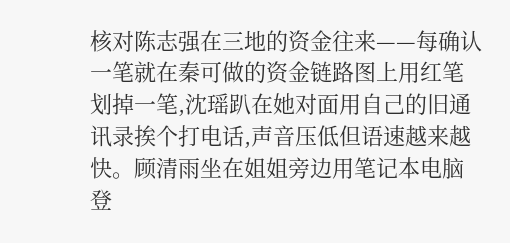核对陈志强在三地的资金往来——每确认一笔就在秦可做的资金链路图上用红笔划掉一笔,沈瑶趴在她对面用自己的旧通讯录挨个打电话,声音压低但语速越来越快。顾清雨坐在姐姐旁边用笔记本电脑登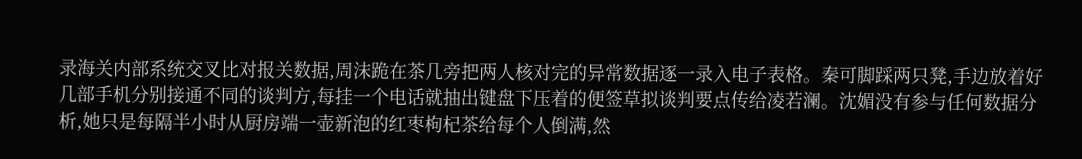录海关内部系统交叉比对报关数据,周沫跪在茶几旁把两人核对完的异常数据逐一录入电子表格。秦可脚踩两只凳,手边放着好几部手机分别接通不同的谈判方,每挂一个电话就抽出键盘下压着的便签草拟谈判要点传给凌若澜。沈媚没有参与任何数据分析,她只是每隔半小时从厨房端一壶新泡的红枣枸杞茶给每个人倒满,然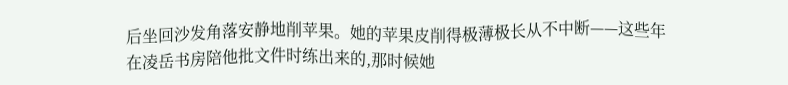后坐回沙发角落安静地削苹果。她的苹果皮削得极薄极长从不中断——这些年在凌岳书房陪他批文件时练出来的,那时候她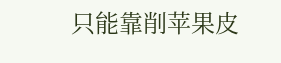只能靠削苹果皮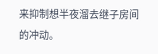来抑制想半夜溜去继子房间的冲动。